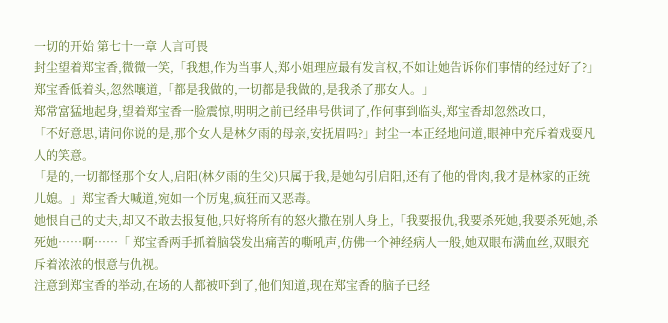一切的开始 第七十一章 人言可畏
封尘望着郑宝香,微微一笑,「我想,作为当事人,郑小姐理应最有发言权,不如让她告诉你们事情的经过好了?」
郑宝香低着头,忽然嚷道,「都是我做的,一切都是我做的,是我杀了那女人。」
郑常富猛地起身,望着郑宝香一脸震惊,明明之前已经串号供词了,作何事到临头,郑宝香却忽然改口,
「不好意思,请问你说的是,那个女人是林夕雨的母亲,安抚眉吗?」封尘一本正经地问道,眼神中充斥着戏耍凡人的笑意。
「是的,一切都怪那个女人,启阳(林夕雨的生父)只属于我,是她勾引启阳,还有了他的骨肉,我才是林家的正统儿媳。」郑宝香大喊道,宛如一个厉鬼,疯狂而又恶毒。
她恨自己的丈夫,却又不敢去报复他,只好将所有的怒火撒在别人身上,「我要报仇,我要杀死她,我要杀死她,杀死她……啊……「 郑宝香两手抓着脑袋发出痛苦的嘶吼声,仿佛一个神经病人一般,她双眼布满血丝,双眼充斥着浓浓的恨意与仇视。
注意到郑宝香的举动,在场的人都被吓到了,他们知道,现在郑宝香的脑子已经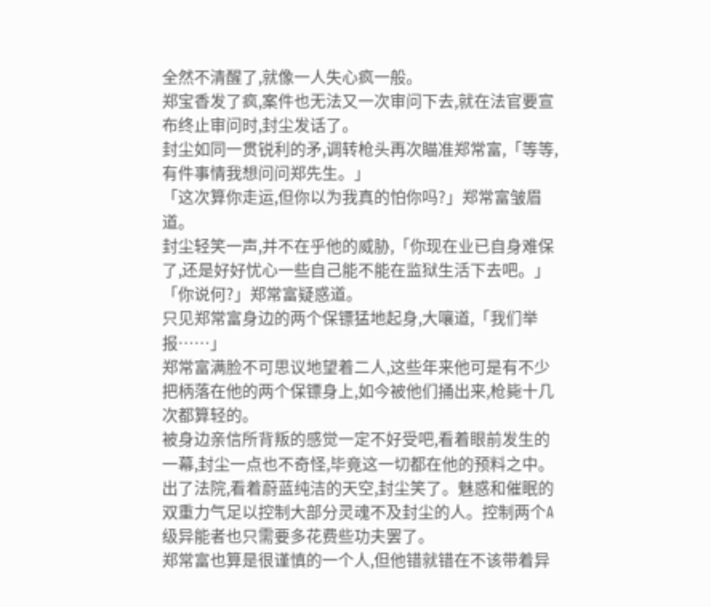全然不清醒了,就像一人失心疯一般。
郑宝香发了疯,案件也无法又一次审问下去,就在法官要宣布终止审问时,封尘发话了。
封尘如同一贯锐利的矛,调转枪头再次瞄准郑常富,「等等,有件事情我想问问郑先生。」
「这次算你走运,但你以为我真的怕你吗?」郑常富皱眉道。
封尘轻笑一声,并不在乎他的威胁,「你现在业已自身难保了,还是好好忧心一些自己能不能在监狱生活下去吧。」
「你说何?」郑常富疑惑道。
只见郑常富身边的两个保镖猛地起身,大嚷道,「我们举报……」
郑常富满脸不可思议地望着二人,这些年来他可是有不少把柄落在他的两个保镖身上,如今被他们捅出来,枪毙十几次都算轻的。
被身边亲信所背叛的感觉一定不好受吧,看着眼前发生的一幕,封尘一点也不奇怪,毕竟这一切都在他的预料之中。
出了法院,看着蔚蓝纯洁的天空,封尘笑了。魅惑和催眠的双重力气足以控制大部分灵魂不及封尘的人。控制两个A级异能者也只需要多花费些功夫罢了。
郑常富也算是很谨慎的一个人,但他错就错在不该带着异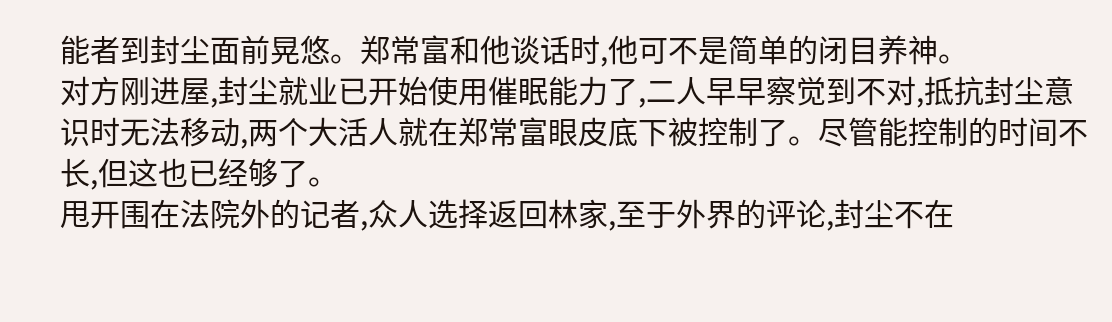能者到封尘面前晃悠。郑常富和他谈话时,他可不是简单的闭目养神。
对方刚进屋,封尘就业已开始使用催眠能力了,二人早早察觉到不对,抵抗封尘意识时无法移动,两个大活人就在郑常富眼皮底下被控制了。尽管能控制的时间不长,但这也已经够了。
甩开围在法院外的记者,众人选择返回林家,至于外界的评论,封尘不在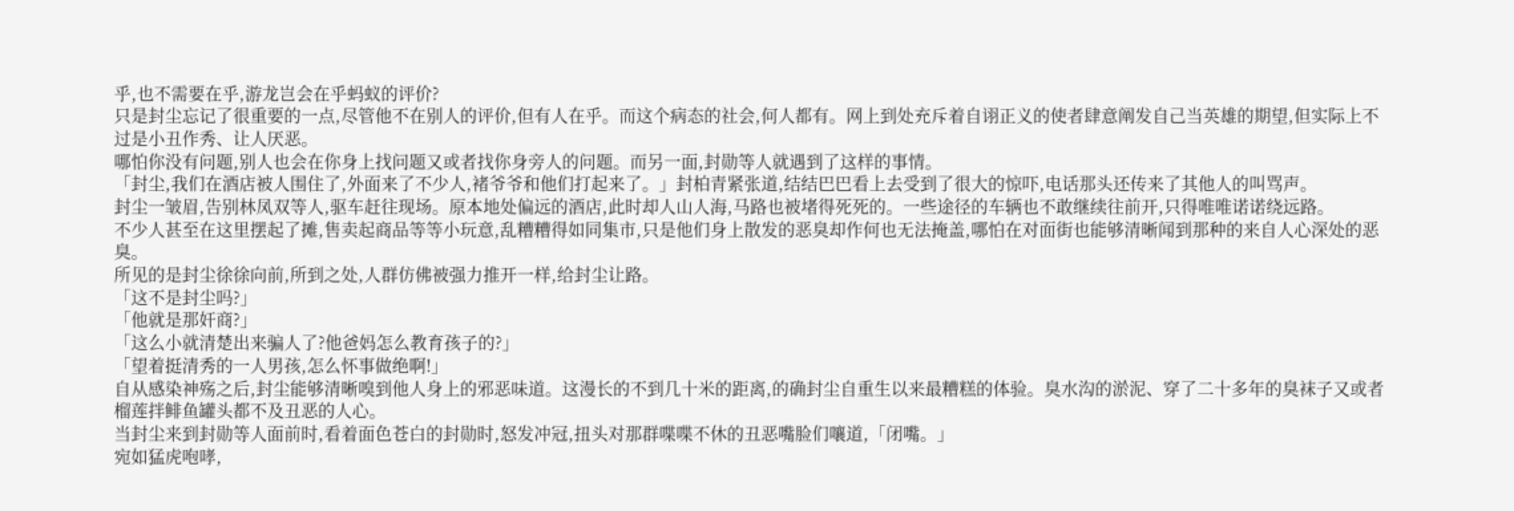乎,也不需要在乎,游龙岂会在乎蚂蚁的评价?
只是封尘忘记了很重要的一点,尽管他不在别人的评价,但有人在乎。而这个病态的社会,何人都有。网上到处充斥着自诩正义的使者肆意阐发自己当英雄的期望,但实际上不过是小丑作秀、让人厌恶。
哪怕你没有问题,别人也会在你身上找问题又或者找你身旁人的问题。而另一面,封勋等人就遇到了这样的事情。
「封尘,我们在酒店被人围住了,外面来了不少人,褚爷爷和他们打起来了。」封柏青紧张道,结结巴巴看上去受到了很大的惊吓,电话那头还传来了其他人的叫骂声。
封尘一皱眉,告别林凤双等人,驱车赶往现场。原本地处偏远的酒店,此时却人山人海,马路也被堵得死死的。一些途径的车辆也不敢继续往前开,只得唯唯诺诺绕远路。
不少人甚至在这里摆起了摊,售卖起商品等等小玩意,乱糟糟得如同集市,只是他们身上散发的恶臭却作何也无法掩盖,哪怕在对面街也能够清晰闻到那种的来自人心深处的恶臭。
所见的是封尘徐徐向前,所到之处,人群仿佛被强力推开一样,给封尘让路。
「这不是封尘吗?」
「他就是那奸商?」
「这么小就清楚出来骗人了?他爸妈怎么教育孩子的?」
「望着挺清秀的一人男孩,怎么怀事做绝啊!」
自从感染神殇之后,封尘能够清晰嗅到他人身上的邪恶味道。这漫长的不到几十米的距离,的确封尘自重生以来最糟糕的体验。臭水沟的淤泥、穿了二十多年的臭袜子又或者榴莲拌鲱鱼罐头都不及丑恶的人心。
当封尘来到封勋等人面前时,看着面色苍白的封勋时,怒发冲冠,扭头对那群喋喋不休的丑恶嘴脸们嚷道,「闭嘴。」
宛如猛虎咆哮,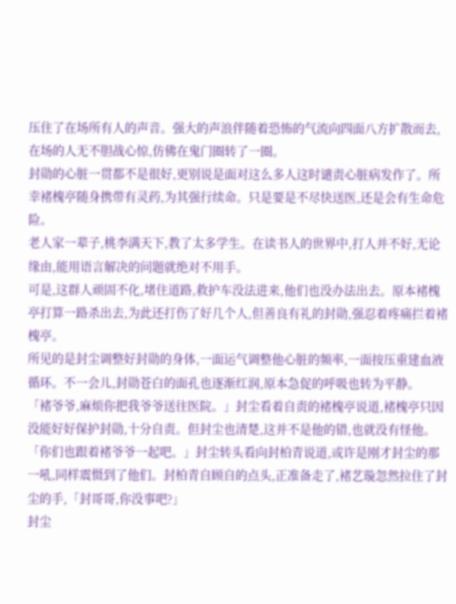压住了在场所有人的声音。强大的声浪伴随着恐怖的气流向四面八方扩散而去,在场的人无不胆战心惊,仿佛在鬼门圈转了一圈。
封勋的心脏一贯都不是很好,更别说是面对这么多人这时谴责心脏病发作了。所幸褚槐亭随身携带有灵药,为其强行续命。只是要是不尽快送医,还是会有生命危险。
老人家一辈子,桃李满天下,教了太多学生。在读书人的世界中,打人并不好,无论缘由,能用语言解决的问题就绝对不用手。
可是,这群人顽固不化,堵住道路,救护车没法进来,他们也没办法出去。原本褚槐亭打算一路杀出去,为此还打伤了好几个人,但善良有礼的封勋,强忍着疼痛拦着褚槐亭。
所见的是封尘调整好封勋的身体,一面运气调整他心脏的频率,一面按压重建血液循环。不一会儿,封勋苍白的面孔也逐渐红润,原本急促的呼吸也转为平静。
「褚爷爷,麻烦你把我爷爷送往医院。」封尘看着自责的褚槐亭说道,褚槐亭只因没能好好保护封勋,十分自责。但封尘也清楚,这并不是他的错,也就没有怪他。
「你们也跟着褚爷爷一起吧。」封尘转头看向封柏青说道,或许是刚才封尘的那一吼,同样震慑到了他们。封柏青自顾自的点头,正准备走了,褚艺璇忽然拉住了封尘的手,「封哥哥,你没事吧?」
封尘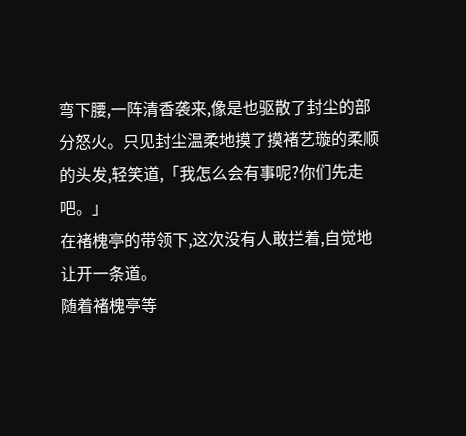弯下腰,一阵清香袭来,像是也驱散了封尘的部分怒火。只见封尘温柔地摸了摸褚艺璇的柔顺的头发,轻笑道,「我怎么会有事呢?你们先走吧。」
在褚槐亭的带领下,这次没有人敢拦着,自觉地让开一条道。
随着褚槐亭等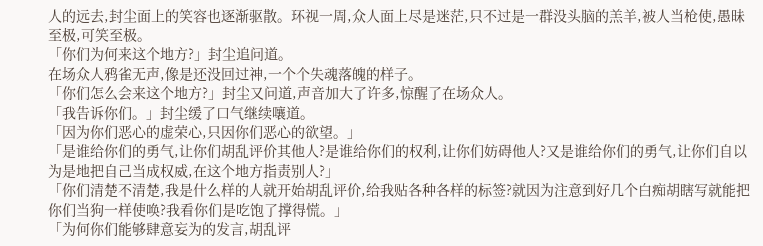人的远去,封尘面上的笑容也逐渐驱散。环视一周,众人面上尽是迷茫,只不过是一群没头脑的羔羊,被人当枪使,愚昧至极,可笑至极。
「你们为何来这个地方?」封尘追问道。
在场众人鸦雀无声,像是还没回过神,一个个失魂落魄的样子。
「你们怎么会来这个地方?」封尘又问道,声音加大了许多,惊醒了在场众人。
「我告诉你们。」封尘缓了口气继续嚷道。
「因为你们恶心的虚荣心,只因你们恶心的欲望。」
「是谁给你们的勇气,让你们胡乱评价其他人?是谁给你们的权利,让你们妨碍他人?又是谁给你们的勇气,让你们自以为是地把自己当成权威,在这个地方指责别人?」
「你们清楚不清楚,我是什么样的人就开始胡乱评价,给我贴各种各样的标签?就因为注意到好几个白痴胡瞎写就能把你们当狗一样使唤?我看你们是吃饱了撑得慌。」
「为何你们能够肆意妄为的发言,胡乱评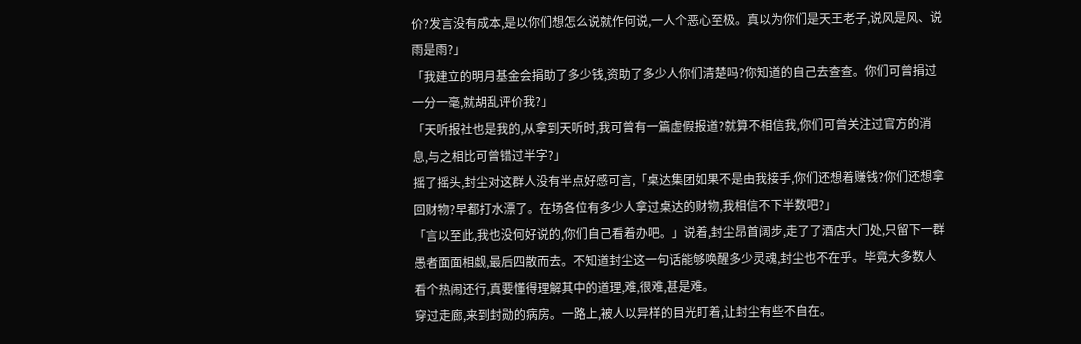价?发言没有成本,是以你们想怎么说就作何说,一人个恶心至极。真以为你们是天王老子,说风是风、说雨是雨?」
「我建立的明月基金会捐助了多少钱,资助了多少人你们清楚吗?你知道的自己去查查。你们可曾捐过一分一毫,就胡乱评价我?」
「天听报社也是我的,从拿到天听时,我可曾有一篇虚假报道?就算不相信我,你们可曾关注过官方的消息,与之相比可曾错过半字?」
摇了摇头,封尘对这群人没有半点好感可言,「桌达集团如果不是由我接手,你们还想着赚钱?你们还想拿回财物?早都打水漂了。在场各位有多少人拿过桌达的财物,我相信不下半数吧?」
「言以至此,我也没何好说的,你们自己看着办吧。」说着,封尘昂首阔步,走了了酒店大门处,只留下一群愚者面面相觑,最后四散而去。不知道封尘这一句话能够唤醒多少灵魂,封尘也不在乎。毕竟大多数人看个热闹还行,真要懂得理解其中的道理,难,很难,甚是难。
穿过走廊,来到封勋的病房。一路上,被人以异样的目光盯着,让封尘有些不自在。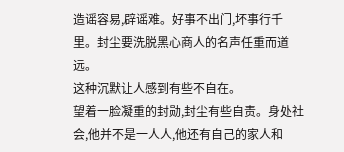造谣容易,辟谣难。好事不出门,坏事行千里。封尘要洗脱黑心商人的名声任重而道远。
这种沉默让人感到有些不自在。
望着一脸凝重的封勋,封尘有些自责。身处社会,他并不是一人人,他还有自己的家人和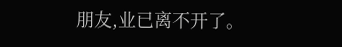朋友,业已离不开了。